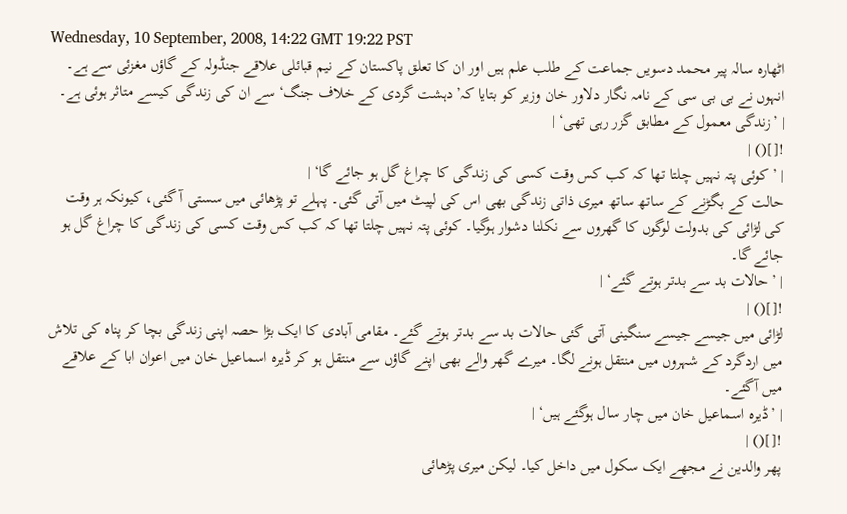Wednesday, 10 September, 2008, 14:22 GMT 19:22 PST
اٹھارہ سالہ پیر محمد دسویں جماعت کے طلب علم ہیں اور ان کا تعلق پاکستان کے نیم قبائلی علاقے جنڈولہ کے گاؤں مغزئی سے ہے۔ انہوں نے بی بی سی کے نامہ نگار دلاور خان وزیر کو بتایا کہ’دہشت گردی کے خلاف جنگ‘ سے ان کی زندگی کیسے متاثر ہوئی ہے۔
| ’زندگی معمول کے مطابق گزر رہی تھی‘ |
![]() |
| ’کوئی پتہ نہیں چلتا تھا کہ کب کس وقت کسی کی زندگی کا چراغ گل ہو جائے گا‘ |
حالت کے بگڑنے کے ساتھ ساتھ میری ذاتی زندگی بھی اس کی لپیٹ میں آتی گئی۔ پہلے تو پڑھائی میں سستی آ گئی، کیونکہ ہر وقت کی لڑائی کی بدولت لوگوں کا گھروں سے نکلنا دشوار ہوگیا۔ کوئی پتہ نہیں چلتا تھا کہ کب کس وقت کسی کی زندگی کا چراغ گل ہو جائے گا۔
| ’حالات بد سے بدتر ہوتے گئے‘ |
![]() |
لڑائی میں جیسے جیسے سنگینی آتی گئی حالات بد سے بدتر ہوتے گئے۔ مقامی آبادی کا ایک بڑا حصہ اپنی زندگی بچا کر پناہ کی تلاش میں اردگرد کے شہروں میں منتقل ہونے لگا۔ میرے گھر والے بھی اپنے گاؤں سے منتقل ہو کر ڈیرہ اسماعیل خان میں اعوان ابا کے علاقے میں آگئے۔
| ’ڈیرہ اسماعیل خان میں چار سال ہوگئے ہیں‘ |
![]() |
پھر والدین نے مجھے ایک سکول میں داخل کیا۔ لیکن میری پڑھائی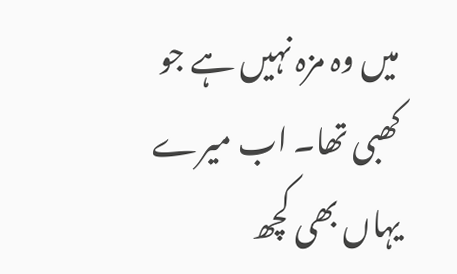میں وہ مزہ نہیں ہے جو کھبی تھا۔ اب میرے یہاں بھی کچھ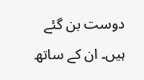دوست بن گئے ہیں۔ ان کے ساتھ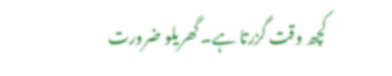کچھ وقت گزرتا ہے۔ گھریلو ضرورت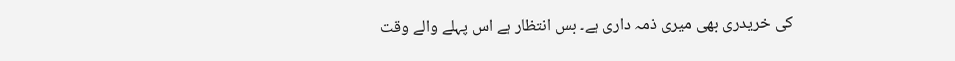کی خریدری بھی میری ذمہ داری ہے۔ بس انتظار ہے اس پہلے والے وقت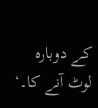کے دوبارہ لوٹ آنے کا۔‘